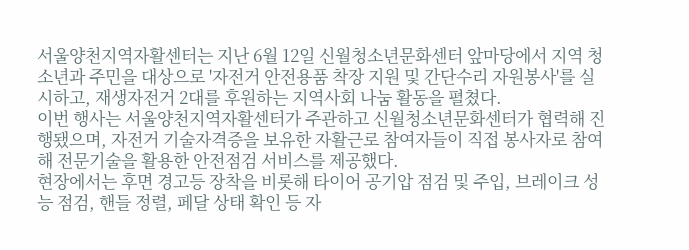서울양천지역자활센터는 지난 6월 12일 신월청소년문화센터 앞마당에서 지역 청소년과 주민을 대상으로 '자전거 안전용품 착장 지원 및 간단수리 자원봉사'를 실시하고, 재생자전거 2대를 후원하는 지역사회 나눔 활동을 펼쳤다.
이번 행사는 서울양천지역자활센터가 주관하고 신월청소년문화센터가 협력해 진행됐으며, 자전거 기술자격증을 보유한 자활근로 참여자들이 직접 봉사자로 참여해 전문기술을 활용한 안전점검 서비스를 제공했다.
현장에서는 후면 경고등 장착을 비롯해 타이어 공기압 점검 및 주입, 브레이크 성능 점검, 핸들 정렬, 페달 상태 확인 등 자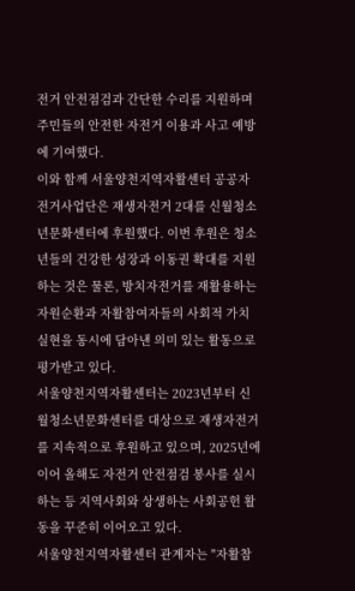전거 안전점검과 간단한 수리를 지원하며 주민들의 안전한 자전거 이용과 사고 예방에 기여했다.
이와 함께 서울양천지역자활센터 공공자전거사업단은 재생자전거 2대를 신월청소년문화센터에 후원했다. 이번 후원은 청소년들의 건강한 성장과 이동권 확대를 지원하는 것은 물론, 방치자전거를 재활용하는 자원순환과 자활참여자들의 사회적 가치 실현을 동시에 담아낸 의미 있는 활동으로 평가받고 있다.
서울양천지역자활센터는 2023년부터 신월청소년문화센터를 대상으로 재생자전거를 지속적으로 후원하고 있으며, 2025년에 이어 올해도 자전거 안전점검 봉사를 실시하는 등 지역사회와 상생하는 사회공헌 활동을 꾸준히 이어오고 있다.
서울양천지역자활센터 관계자는 "자활참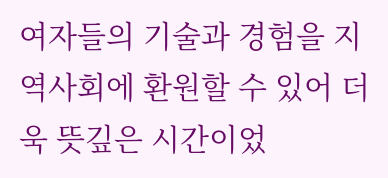여자들의 기술과 경험을 지역사회에 환원할 수 있어 더욱 뜻깊은 시간이었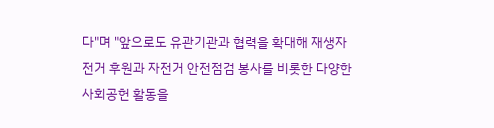다"며 "앞으로도 유관기관과 협력을 확대해 재생자전거 후원과 자전거 안전점검 봉사를 비롯한 다양한 사회공헌 활동을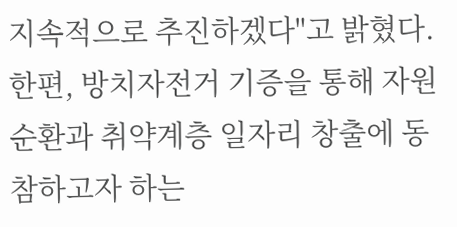지속적으로 추진하겠다"고 밝혔다.
한편, 방치자전거 기증을 통해 자원순환과 취약계층 일자리 창출에 동참하고자 하는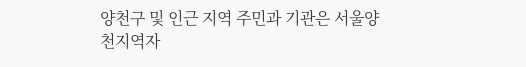양천구 및 인근 지역 주민과 기관은 서울양천지역자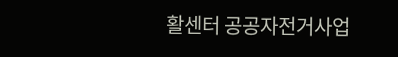활센터 공공자전거사업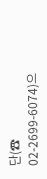단(☎ 02-2699-6074)으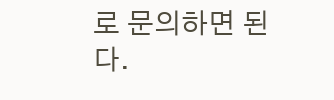로 문의하면 된다.